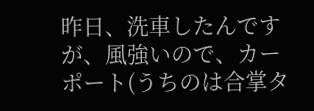昨日、洗車したんですが、風強いので、カーポート(うちのは合掌タ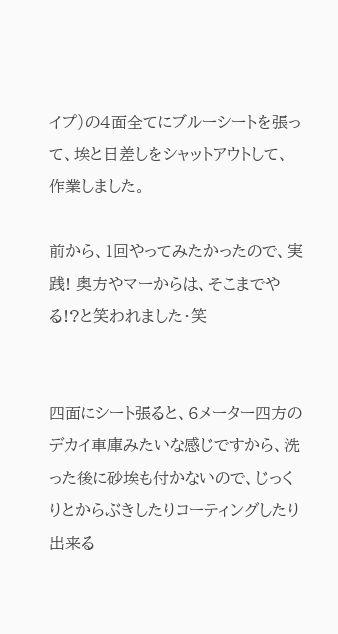イプ)の4面全てにブルーシートを張って、埃と日差しをシャットアウトして、作業しました。

前から、1回やってみたかったので、実践! 奥方やマーからは、そこまでやる!?と笑われました・笑


四面にシート張ると、6メーター四方のデカイ車庫みたいな感じですから、洗った後に砂埃も付かないので、じっくりとからぶきしたりコーティングしたり出来る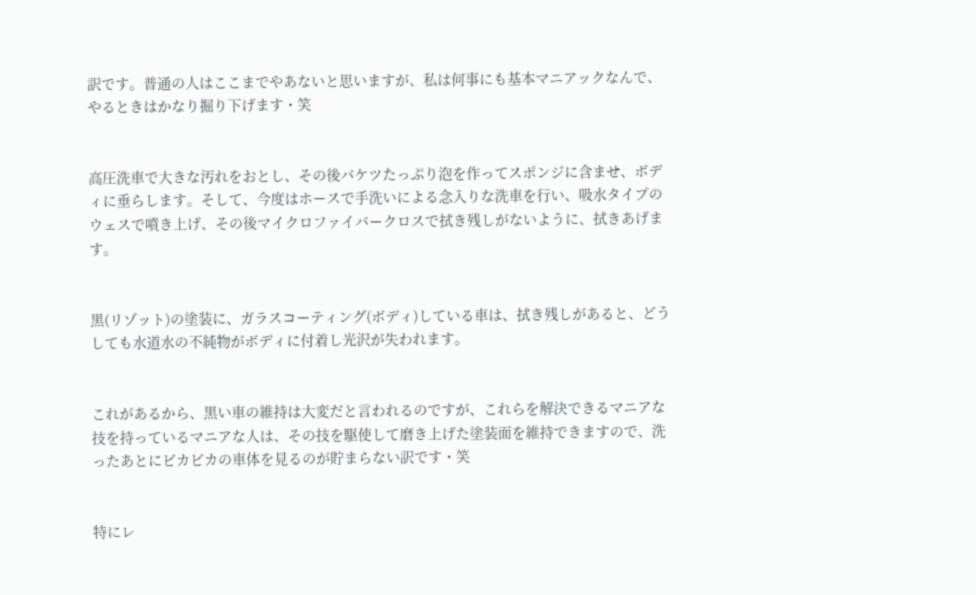訳です。普通の人はここまでやあないと思いますが、私は何事にも基本マニアックなんで、やるときはかなり掘り下げます・笑


高圧洗車で大きな汚れをおとし、その後バケツたっぷり泡を作ってスポンジに含ませ、ボディに垂らします。そして、今度はホースで手洗いによる念入りな洗車を行い、吸水タイプのウェスで噴き上げ、その後マイクロファイバークロスで拭き残しがないように、拭きあげます。


黒(リゾット)の塗装に、ガラスコーティング(ボディ)している車は、拭き残しがあると、どうしても水道水の不純物がボディに付着し光沢が失われます。


これがあるから、黒い車の維持は大変だと言われるのですが、これらを解決できるマニアな技を持っているマニアな人は、その技を駆使して磨き上げた塗装面を維持できますので、洗ったあとにビカビカの車体を見るのが貯まらない訳です・笑


特にレ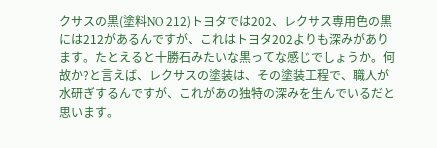クサスの黒(塗料NO 212)トヨタでは202、レクサス専用色の黒には212があるんですが、これはトヨタ202よりも深みがあります。たとえると十勝石みたいな黒ってな感じでしょうか。何故か?と言えば、レクサスの塗装は、その塗装工程で、職人が水研ぎするんですが、これがあの独特の深みを生んでいるだと思います。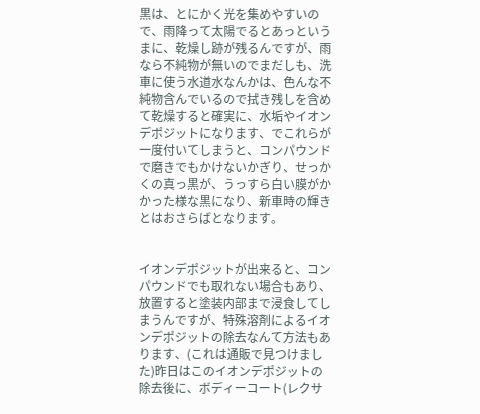黒は、とにかく光を集めやすいので、雨降って太陽でるとあっというまに、乾燥し跡が残るんですが、雨なら不純物が無いのでまだしも、洗車に使う水道水なんかは、色んな不純物含んでいるので拭き残しを含めて乾燥すると確実に、水垢やイオンデポジットになります、でこれらが一度付いてしまうと、コンパウンドで磨きでもかけないかぎり、せっかくの真っ黒が、うっすら白い膜がかかった様な黒になり、新車時の輝きとはおさらばとなります。


イオンデポジットが出来ると、コンパウンドでも取れない場合もあり、放置すると塗装内部まで浸食してしまうんですが、特殊溶剤によるイオンデポジットの除去なんて方法もあります、(これは通販で見つけました)昨日はこのイオンデポジットの除去後に、ボディーコート(レクサ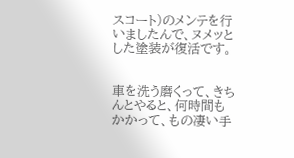スコート)のメンテを行いましたんで、ヌメッとした塗装が復活です。


車を洗う磨くって、きちんとやると、何時間もかかって、もの凄い手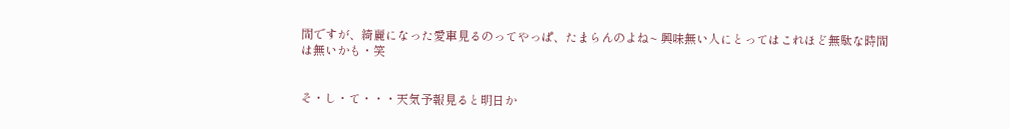間ですが、綺麗になった愛車見るのってやっぱ、たまらんのよね~ 興味無い人にとってはこれほど無駄な時間は無いかも・笑


そ・し・て・・・天気予報見ると明日か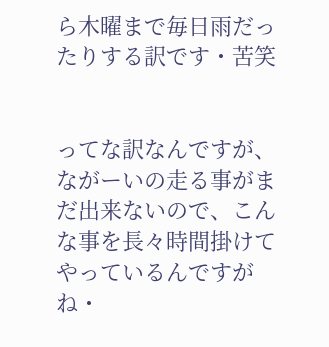ら木曜まで毎日雨だったりする訳です・苦笑


ってな訳なんですが、ながーいの走る事がまだ出来ないので、こんな事を長々時間掛けてやっているんですがね・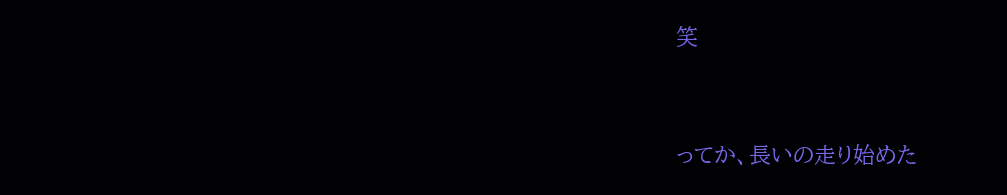笑


ってか、長いの走り始めた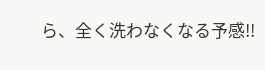ら、全く洗わなくなる予感!!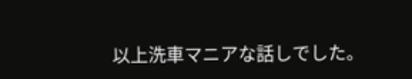以上洗車マニアな話しでした。